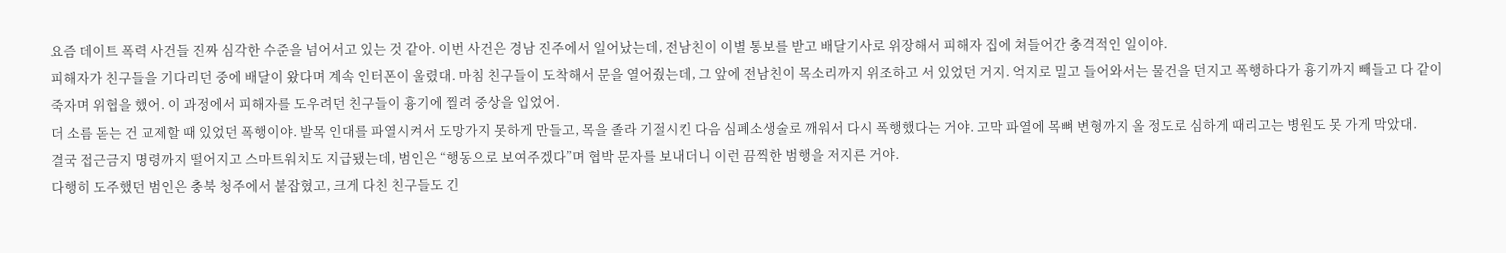요즘 데이트 폭력 사건들 진짜 심각한 수준을 넘어서고 있는 것 같아. 이번 사건은 경남 진주에서 일어났는데, 전남친이 이별 통보를 받고 배달기사로 위장해서 피해자 집에 쳐들어간 충격적인 일이야.
피해자가 친구들을 기다리던 중에 배달이 왔다며 계속 인터폰이 울렸대. 마침 친구들이 도착해서 문을 열어줬는데, 그 앞에 전남친이 목소리까지 위조하고 서 있었던 거지. 억지로 밀고 들어와서는 물건을 던지고 폭행하다가 흉기까지 빼들고 다 같이 죽자며 위협을 했어. 이 과정에서 피해자를 도우려던 친구들이 흉기에 찔려 중상을 입었어.
더 소름 돋는 건 교제할 때 있었던 폭행이야. 발목 인대를 파열시켜서 도망가지 못하게 만들고, 목을 졸라 기절시킨 다음 심폐소생술로 깨워서 다시 폭행했다는 거야. 고막 파열에 목뼈 변형까지 올 정도로 심하게 때리고는 병원도 못 가게 막았대.
결국 접근금지 명령까지 떨어지고 스마트워치도 지급됐는데, 범인은 “행동으로 보여주겠다”며 협박 문자를 보내더니 이런 끔찍한 범행을 저지른 거야.
다행히 도주했던 범인은 충북 청주에서 붙잡혔고, 크게 다친 친구들도 긴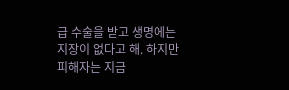급 수술을 받고 생명에는 지장이 없다고 해. 하지만 피해자는 지금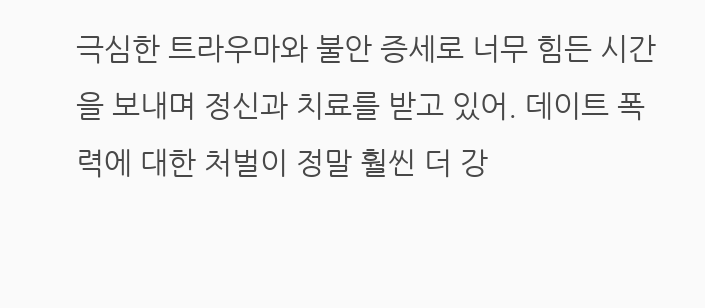극심한 트라우마와 불안 증세로 너무 힘든 시간을 보내며 정신과 치료를 받고 있어. 데이트 폭력에 대한 처벌이 정말 훨씬 더 강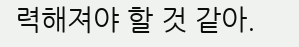력해져야 할 것 같아.